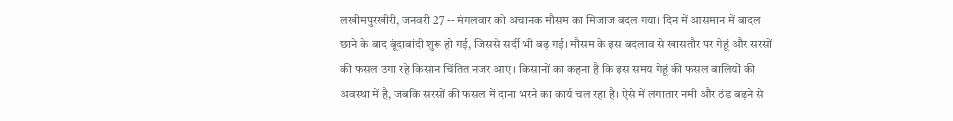लखीमपुरखीरी, जनवरी 27 -- मंगलवार को अचानक मौसम का मिजाज बदल गया। दिन में आसमान में बादल छाने के बाद बूंदाबांदी शुरू हो गई, जिससे सर्दी भी बढ़ गई। मौसम के इस बदलाव से खासतौर पर गेहूं और सरसों की फसल उगा रहे किसान चिंतित नजर आए। किसानों का कहना है कि इस समय गेहूं की फसल बालियों की अवस्था में है, जबकि सरसों की फसल में दाना भरने का कार्य चल रहा है। ऐसे में लगातार नमी और ठंड बढ़ने से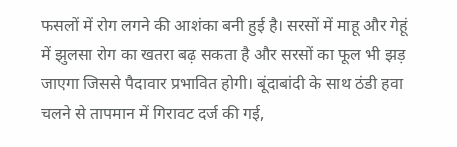फसलों में रोग लगने की आशंका बनी हुई है। सरसों में माहू और गेहूं में झुलसा रोग का खतरा बढ़ सकता है और सरसों का फूल भी झड़ जाएगा जिससे पैदावार प्रभावित होगी। बूंदाबांदी के साथ ठंडी हवा चलने से तापमान में गिरावट दर्ज की गई,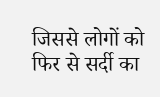जिससे लोगों को फिर से सर्दी का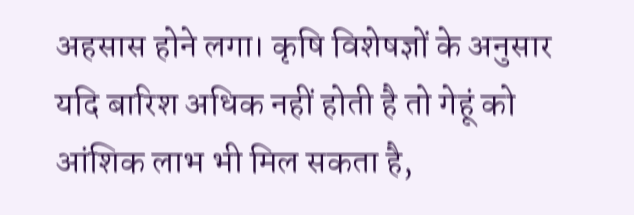अहसास होने लगा। कृषि विशेषज्ञों के अनुसार यदि बारिश अधिक नहीं होती है तो गेहूं को आंशिक लाभ भी मिल सकता है,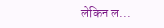लेकिन ल...